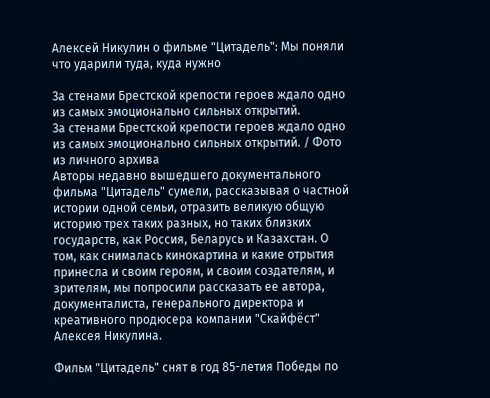Алексей Никулин о фильме "Цитадель": Мы поняли что ударили туда, куда нужно

За стенами Брестской крепости героев ждало одно из самых эмоционально сильных открытий.
За стенами Брестской крепости героев ждало одно из самых эмоционально сильных открытий. / Фото из личного архива
Авторы недавно вышедшего документального фильма "Цитадель" сумели, рассказывая о частной истории одной семьи, отразить великую общую историю трех таких разных, но таких близких государств, как Россия, Беларусь и Казахстан. О том, как снималась кинокартина и какие отрытия принесла и своим героям, и своим создателям, и зрителям, мы попросили рассказать ее автора, документалиста, генерального директора и креативного продюсера компании "Скайфёст" Алексея Никулина.

Фильм "Цитадель" снят в год 85-летия Победы по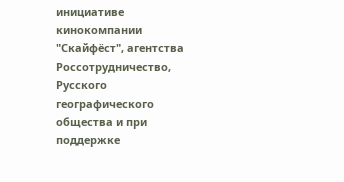инициативе кинокомпании "Скайфёст", агентства Россотрудничество, Русского географического общества и при поддержке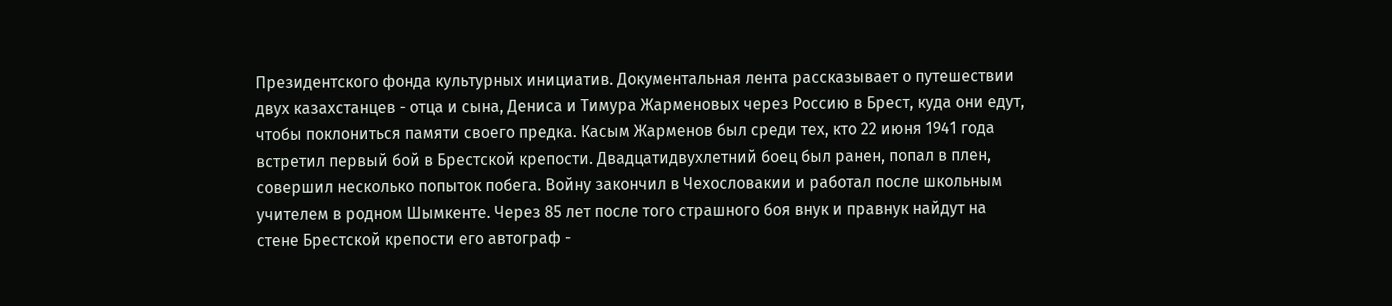Президентского фонда культурных инициатив. Документальная лента рассказывает о путешествии двух казахстанцев - отца и сына, Дениса и Тимура Жарменовых через Россию в Брест, куда они едут, чтобы поклониться памяти своего предка. Касым Жарменов был среди тех, кто 22 июня 1941 года встретил первый бой в Брестской крепости. Двадцатидвухлетний боец был ранен, попал в плен, совершил несколько попыток побега. Войну закончил в Чехословакии и работал после школьным учителем в родном Шымкенте. Через 85 лет после того страшного боя внук и правнук найдут на стене Брестской крепости его автограф -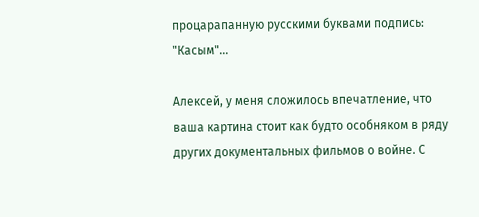процарапанную русскими буквами подпись: "Касым"...

Алексей, у меня сложилось впечатление, что ваша картина стоит как будто особняком в ряду других документальных фильмов о войне. С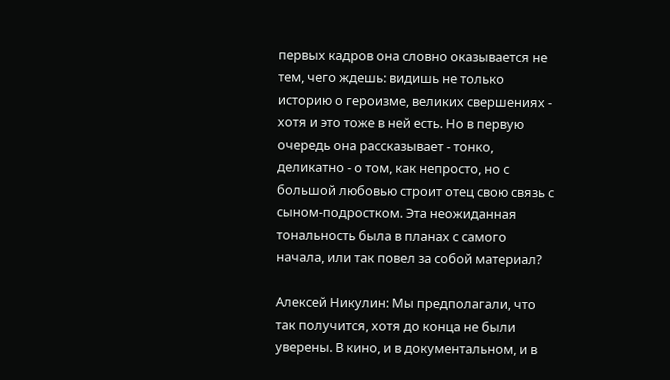первых кадров она словно оказывается не тем, чего ждешь: видишь не только историю о героизме, великих свершениях - хотя и это тоже в ней есть. Но в первую очередь она рассказывает - тонко, деликатно - о том, как непросто, но с большой любовью строит отец свою связь с сыном-подростком. Эта неожиданная тональность была в планах с самого начала, или так повел за собой материал?

Алексей Никулин: Мы предполагали, что так получится, хотя до конца не были уверены. В кино, и в документальном, и в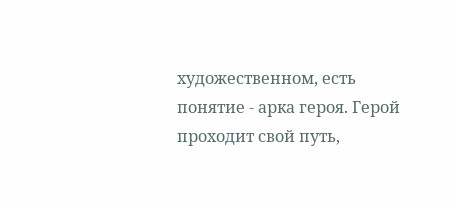художественном, есть понятие - арка героя. Герой проходит свой путь,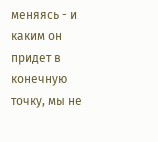меняясь - и каким он придет в конечную точку, мы не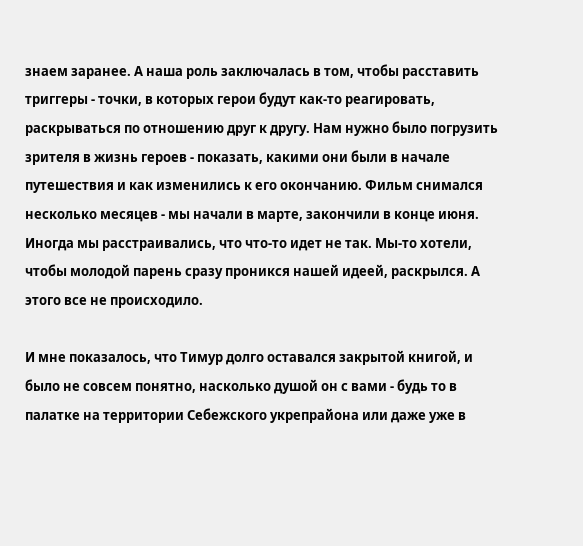знаем заранее. А наша роль заключалась в том, чтобы расставить триггеры - точки, в которых герои будут как-то реагировать, раскрываться по отношению друг к другу. Нам нужно было погрузить зрителя в жизнь героев - показать, какими они были в начале путешествия и как изменились к его окончанию. Фильм снимался несколько месяцев - мы начали в марте, закончили в конце июня. Иногда мы расстраивались, что что-то идет не так. Мы-то хотели, чтобы молодой парень сразу проникся нашей идеей, раскрылся. А этого все не происходило.

И мне показалось, что Тимур долго оставался закрытой книгой, и было не совсем понятно, насколько душой он с вами - будь то в палатке на территории Себежского укрепрайона или даже уже в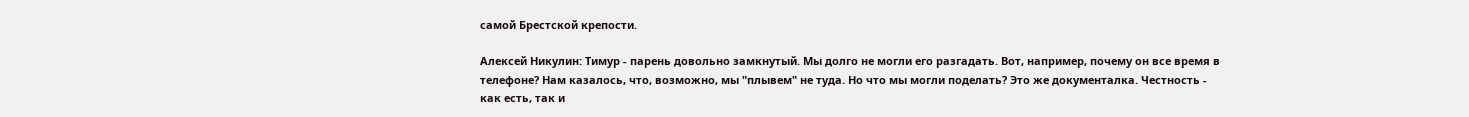самой Брестской крепости.

Алексей Никулин: Тимур - парень довольно замкнутый. Мы долго не могли его разгадать. Вот, например, почему он все время в телефоне? Нам казалось, что, возможно, мы "плывем" не туда. Но что мы могли поделать? Это же документалка. Честность - как есть, так и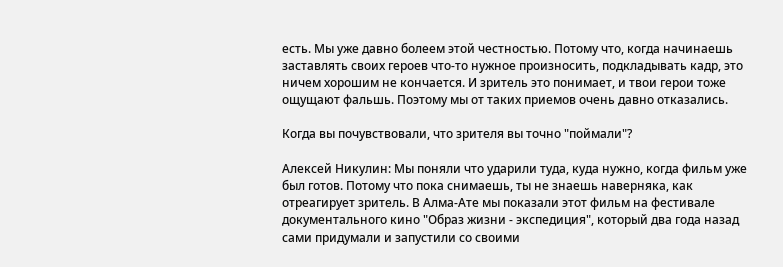есть. Мы уже давно болеем этой честностью. Потому что, когда начинаешь заставлять своих героев что-то нужное произносить, подкладывать кадр, это ничем хорошим не кончается. И зритель это понимает, и твои герои тоже ощущают фальшь. Поэтому мы от таких приемов очень давно отказались.

Когда вы почувствовали, что зрителя вы точно "поймали"?

Алексей Никулин: Мы поняли что ударили туда, куда нужно, когда фильм уже был готов. Потому что пока снимаешь, ты не знаешь наверняка, как отреагирует зритель. В Алма-Ате мы показали этот фильм на фестивале документального кино "Образ жизни - экспедиция", который два года назад сами придумали и запустили со своими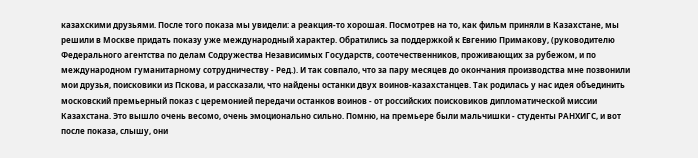казахскими друзьями. После того показа мы увидели: а реакция-то хорошая. Посмотрев на то, как фильм приняли в Казахстане, мы решили в Москве придать показу уже международный характер. Обратились за поддержкой к Евгению Примакову, (руководителю Федерального агентства по делам Содружества Независимых Государств, соотечественников, проживающих за рубежом, и по международном гуманитарному сотрудничеству - Ред.). И так совпало, что за пару месяцев до окончания производства мне позвонили мои друзья, поисковики из Пскова, и рассказали, что найдены останки двух воинов-казахстанцев. Так родилась у нас идея объединить московский премьерный показ с церемонией передачи останков воинов - от российских поисковиков дипломатической миссии Казахстана. Это вышло очень весомо, очень эмоционально сильно. Помню, на премьере были мальчишки - студенты РАНХИГС, и вот после показа, слышу, они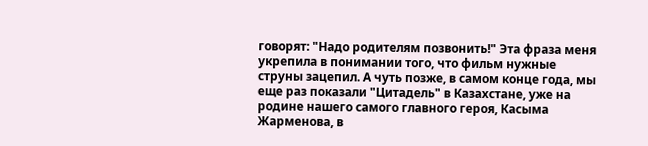говорят: "Надо родителям позвонить!" Эта фраза меня укрепила в понимании того, что фильм нужные струны зацепил. А чуть позже, в самом конце года, мы еще раз показали "Цитадель" в Казахстане, уже на родине нашего самого главного героя, Касыма Жарменова, в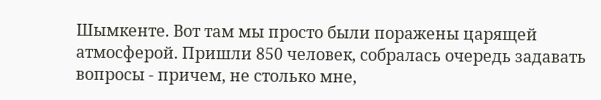Шымкенте. Вот там мы просто были поражены царящей атмосферой. Пришли 850 человек, собралась очередь задавать вопросы - причем, не столько мне,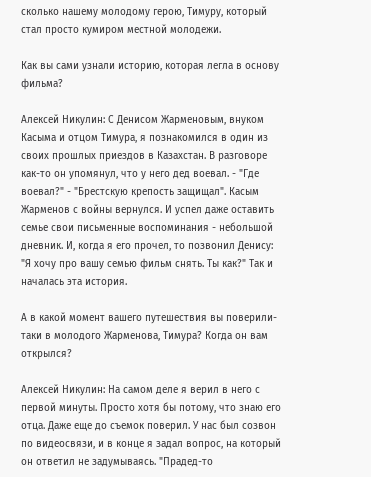сколько нашему молодому герою, Тимуру, который стал просто кумиром местной молодежи.

Как вы сами узнали историю, которая легла в основу фильма?

Алексей Никулин: С Денисом Жарменовым, внуком Касыма и отцом Тимура, я познакомился в один из своих прошлых приездов в Казахстан. В разговоре как-то он упомянул, что у него дед воевал. - "Где воевал?" - "Брестскую крепость защищал". Касым Жарменов с войны вернулся. И успел даже оставить семье свои письменные воспоминания - небольшой дневник. И, когда я его прочел, то позвонил Денису: "Я хочу про вашу семью фильм снять. Ты как?" Так и началась эта история.

А в какой момент вашего путешествия вы поверили-таки в молодого Жарменова, Тимура? Когда он вам открылся?

Алексей Никулин: На самом деле я верил в него с первой минуты. Просто хотя бы потому, что знаю его отца. Даже еще до съемок поверил. У нас был созвон по видеосвязи, и в конце я задал вопрос, на который он ответил не задумываясь. "Прадед-то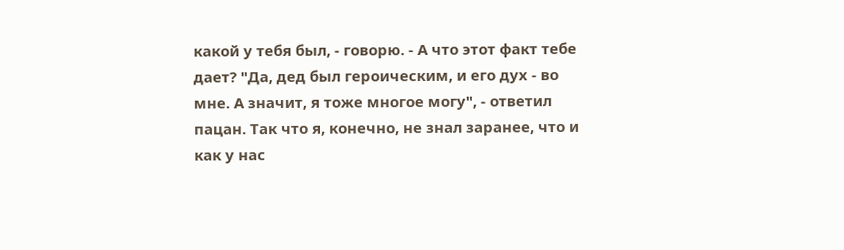какой у тебя был, - говорю. - А что этот факт тебе дает? "Да, дед был героическим, и его дух - во мне. А значит, я тоже многое могу", - ответил пацан. Так что я, конечно, не знал заранее, что и как у нас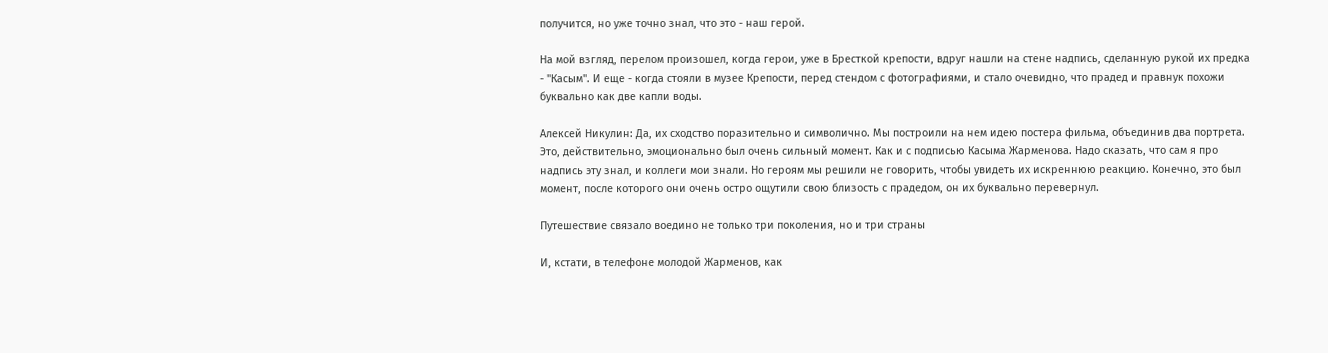получится, но уже точно знал, что это - наш герой.

На мой взгляд, перелом произошел, когда герои, уже в Бресткой крепости, вдруг нашли на стене надпись, сделанную рукой их предка - "Касым". И еще - когда стояли в музее Крепости, перед стендом с фотографиями, и стало очевидно, что прадед и правнук похожи буквально как две капли воды.

Алексей Никулин: Да, их сходство поразительно и символично. Мы построили на нем идею постера фильма, объединив два портрета. Это, действительно, эмоционально был очень сильный момент. Как и с подписью Касыма Жарменова. Надо сказать, что сам я про надпись эту знал, и коллеги мои знали. Но героям мы решили не говорить, чтобы увидеть их искреннюю реакцию. Конечно, это был момент, после которого они очень остро ощутили свою близость с прадедом, он их буквально перевернул.

Путешествие связало воедино не только три поколения, но и три страны

И, кстати, в телефоне молодой Жарменов, как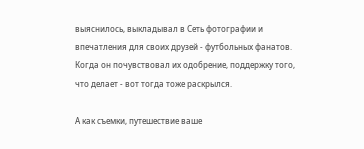выяснилось, выкладывал в Сеть фотографии и впечатления для своих друзей - футбольных фанатов. Когда он почувствовал их одобрение, поддержку того, что делает - вот тогда тоже раскрылся.

А как съемки, путешествие ваше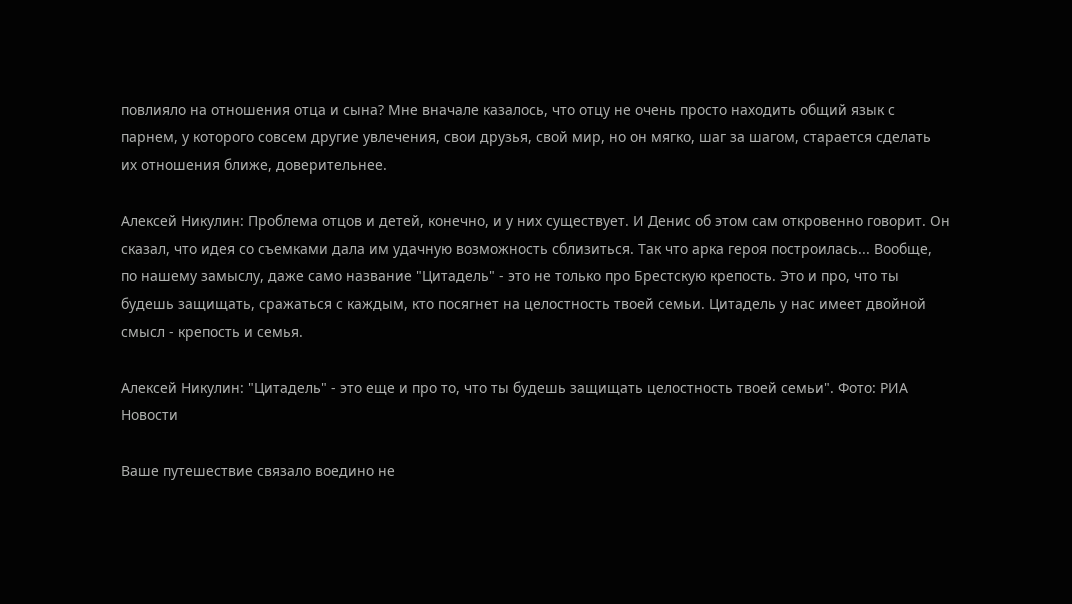повлияло на отношения отца и сына? Мне вначале казалось, что отцу не очень просто находить общий язык с парнем, у которого совсем другие увлечения, свои друзья, свой мир, но он мягко, шаг за шагом, старается сделать их отношения ближе, доверительнее.

Алексей Никулин: Проблема отцов и детей, конечно, и у них существует. И Денис об этом сам откровенно говорит. Он сказал, что идея со съемками дала им удачную возможность сблизиться. Так что арка героя построилась... Вообще, по нашему замыслу, даже само название "Цитадель" - это не только про Брестскую крепость. Это и про, что ты будешь защищать, сражаться с каждым, кто посягнет на целостность твоей семьи. Цитадель у нас имеет двойной смысл - крепость и семья.

Алексей Никулин: "Цитадель" - это еще и про то, что ты будешь защищать целостность твоей семьи". Фото: РИА Новости

Ваше путешествие связало воедино не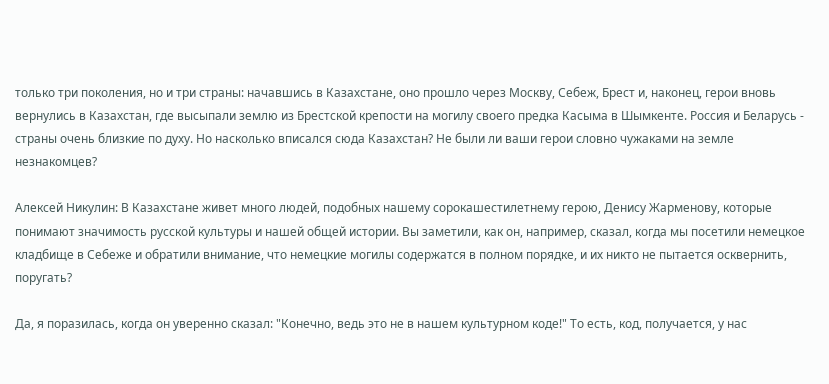только три поколения, но и три страны: начавшись в Казахстане, оно прошло через Москву, Себеж, Брест и, наконец, герои вновь вернулись в Казахстан, где высыпали землю из Брестской крепости на могилу своего предка Касыма в Шымкенте. Россия и Беларусь - страны очень близкие по духу. Но насколько вписался сюда Казахстан? Не были ли ваши герои словно чужаками на земле незнакомцев?

Алексей Никулин: В Казахстане живет много людей, подобных нашему сорокашестилетнему герою, Денису Жарменову, которые понимают значимость русской культуры и нашей общей истории. Вы заметили, как он, например, сказал, когда мы посетили немецкое кладбище в Себеже и обратили внимание, что немецкие могилы содержатся в полном порядке, и их никто не пытается осквернить, поругать?

Да, я поразилась, когда он уверенно сказал: "Конечно, ведь это не в нашем культурном коде!" То есть, код, получается, у нас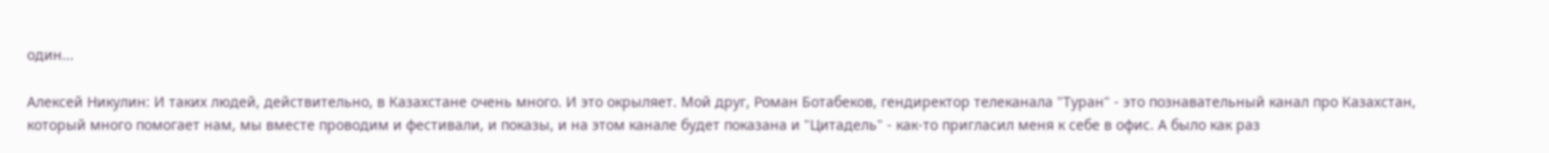один...

Алексей Никулин: И таких людей, действительно, в Казахстане очень много. И это окрыляет. Мой друг, Роман Ботабеков, гендиректор телеканала "Туран" - это познавательный канал про Казахстан, который много помогает нам, мы вместе проводим и фестивали, и показы, и на этом канале будет показана и "Цитадель" - как-то пригласил меня к себе в офис. А было как раз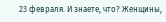23 февраля. И знаете, что? Женщины,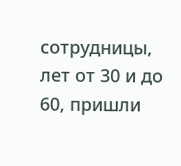сотрудницы, лет от 30 и до 60, пришли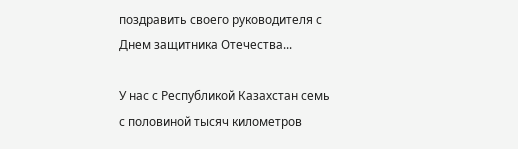поздравить своего руководителя с Днем защитника Отечества...

У нас с Республикой Казахстан семь с половиной тысяч километров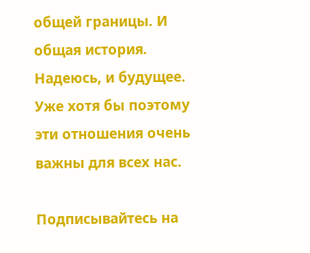общей границы. И общая история. Надеюсь, и будущее. Уже хотя бы поэтому эти отношения очень важны для всех нас.

Подписывайтесь на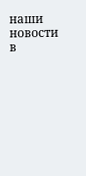наши новости в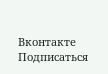Вконтакте
Подписаться